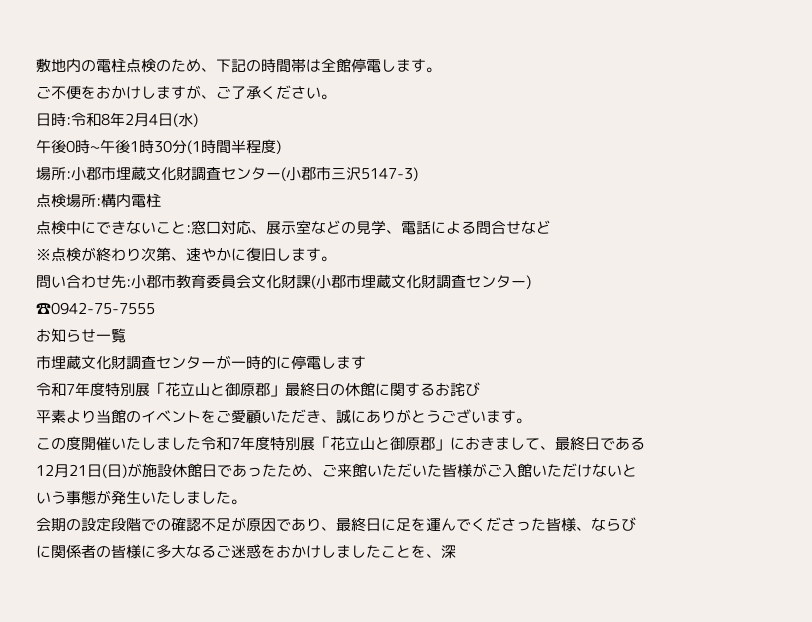敷地内の電柱点検のため、下記の時間帯は全館停電します。
ご不便をおかけしますが、ご了承ください。
日時:令和8年2月4日(水)
午後0時~午後1時30分(1時間半程度)
場所:小郡市埋蔵文化財調査センター(小郡市三沢5147-3)
点検場所:構内電柱
点検中にできないこと:窓口対応、展示室などの見学、電話による問合せなど
※点検が終わり次第、速やかに復旧します。
問い合わせ先:小郡市教育委員会文化財課(小郡市埋蔵文化財調査センター)
☎0942-75-7555
お知らせ一覧
市埋蔵文化財調査センターが一時的に停電します
令和7年度特別展「花立山と御原郡」最終日の休館に関するお詫び
平素より当館のイベントをご愛顧いただき、誠にありがとうございます。
この度開催いたしました令和7年度特別展「花立山と御原郡」におきまして、最終日である12月21日(日)が施設休館日であったため、ご来館いただいた皆様がご入館いただけないという事態が発生いたしました。
会期の設定段階での確認不足が原因であり、最終日に足を運んでくださった皆様、ならびに関係者の皆様に多大なるご迷惑をおかけしましたことを、深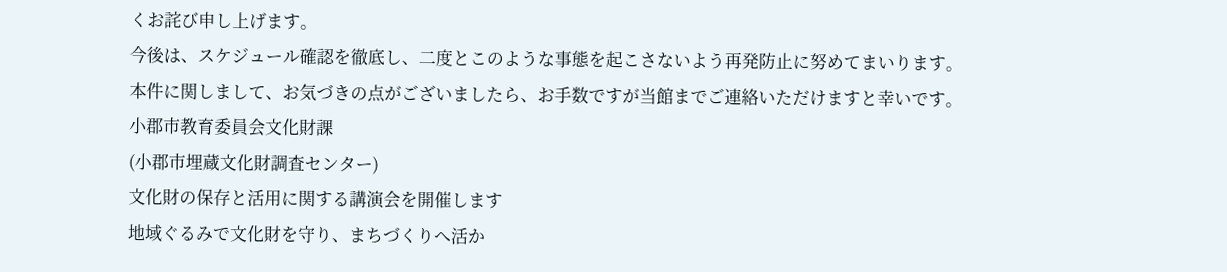くお詫び申し上げます。
今後は、スケジュール確認を徹底し、二度とこのような事態を起こさないよう再発防止に努めてまいります。
本件に関しまして、お気づきの点がございましたら、お手数ですが当館までご連絡いただけますと幸いです。
小郡市教育委員会文化財課
(小郡市埋蔵文化財調査センター)
文化財の保存と活用に関する講演会を開催します
地域ぐるみで文化財を守り、まちづくりへ活か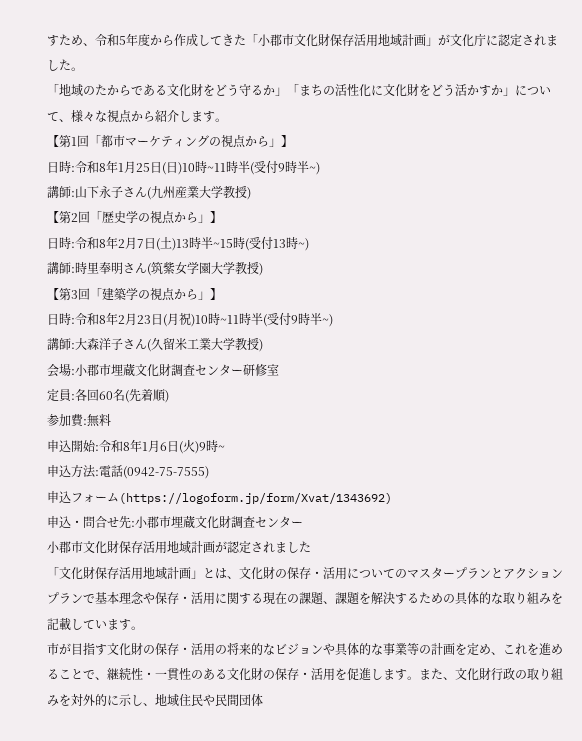すため、令和5年度から作成してきた「小郡市文化財保存活用地域計画」が文化庁に認定されました。
「地域のたからである文化財をどう守るか」「まちの活性化に文化財をどう活かすか」について、様々な視点から紹介します。
【第1回「都市マーケティングの視点から」】
日時:令和8年1月25日(日)10時~11時半(受付9時半~)
講師:山下永子さん(九州産業大学教授)
【第2回「歴史学の視点から」】
日時:令和8年2月7日(土)13時半~15時(受付13時~)
講師:時里奉明さん(筑紫女学園大学教授)
【第3回「建築学の視点から」】
日時:令和8年2月23日(月祝)10時~11時半(受付9時半~)
講師:大森洋子さん(久留米工業大学教授)
会場:小郡市埋蔵文化財調査センター研修室
定員:各回60名(先着順)
参加費:無料
申込開始:令和8年1月6日(火)9時~
申込方法:電話(0942-75-7555)
申込フォーム(https://logoform.jp/form/Xvat/1343692)
申込・問合せ先:小郡市埋蔵文化財調査センター
小郡市文化財保存活用地域計画が認定されました
「文化財保存活用地域計画」とは、文化財の保存・活用についてのマスタープランとアクションプランで基本理念や保存・活用に関する現在の課題、課題を解決するための具体的な取り組みを記載しています。
市が目指す文化財の保存・活用の将来的なビジョンや具体的な事業等の計画を定め、これを進めることで、継続性・一貫性のある文化財の保存・活用を促進します。また、文化財行政の取り組みを対外的に示し、地域住民や民間団体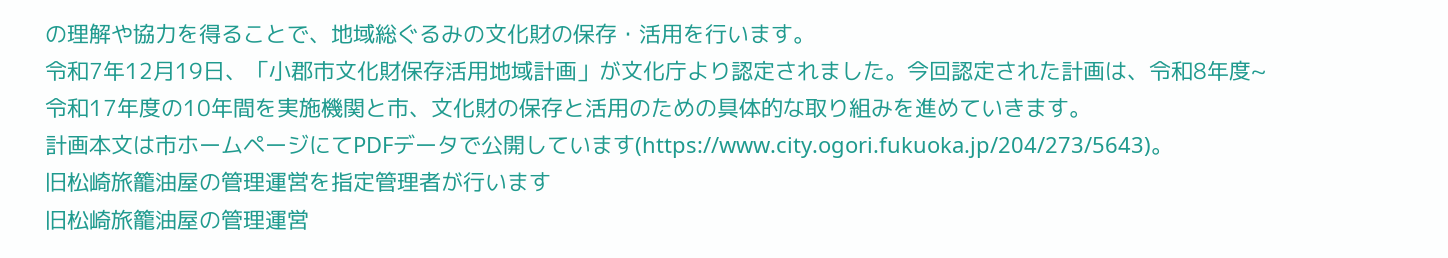の理解や協力を得ることで、地域総ぐるみの文化財の保存・活用を行います。
令和7年12月19日、「小郡市文化財保存活用地域計画」が文化庁より認定されました。今回認定された計画は、令和8年度~令和17年度の10年間を実施機関と市、文化財の保存と活用のための具体的な取り組みを進めていきます。
計画本文は市ホームページにてPDFデータで公開しています(https://www.city.ogori.fukuoka.jp/204/273/5643)。
旧松崎旅籠油屋の管理運営を指定管理者が行います
旧松崎旅籠油屋の管理運営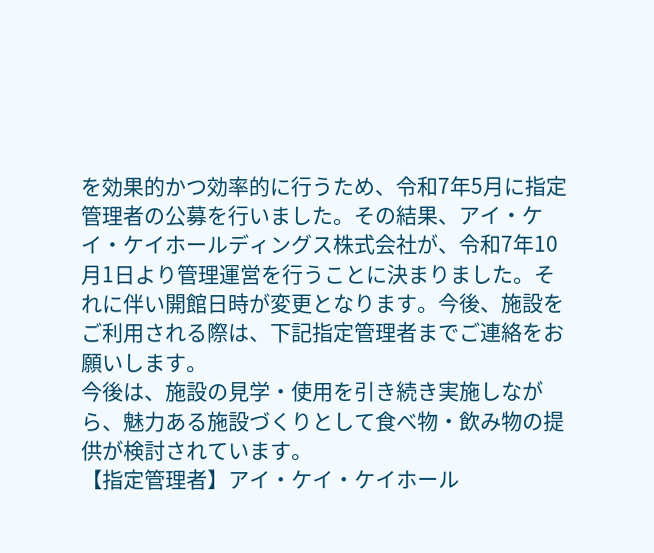を効果的かつ効率的に行うため、令和7年5月に指定管理者の公募を行いました。その結果、アイ・ケイ・ケイホールディングス株式会社が、令和7年10月1日より管理運営を行うことに決まりました。それに伴い開館日時が変更となります。今後、施設をご利用される際は、下記指定管理者までご連絡をお願いします。
今後は、施設の見学・使用を引き続き実施しながら、魅力ある施設づくりとして食べ物・飲み物の提供が検討されています。
【指定管理者】アイ・ケイ・ケイホール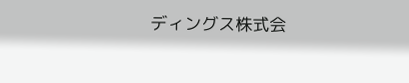ディングス株式会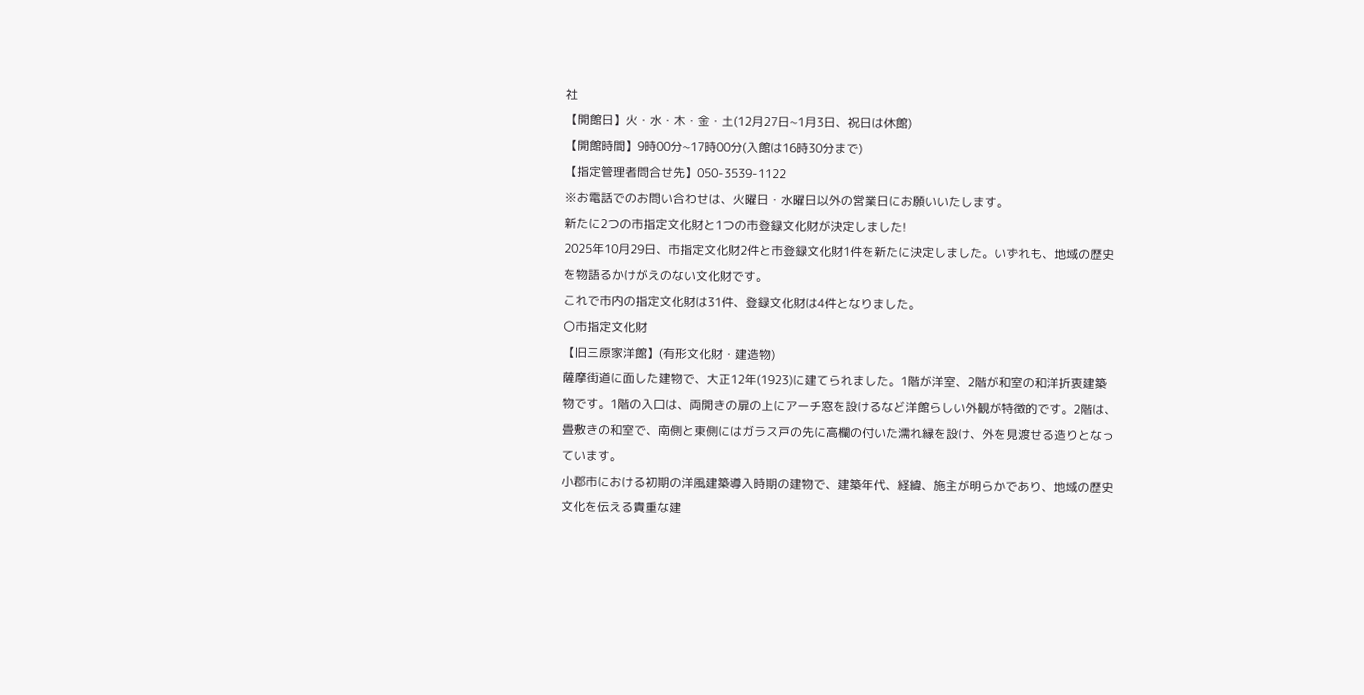社
【開館日】火・水・木・金・土(12月27日~1月3日、祝日は休館)
【開館時間】9時00分~17時00分(入館は16時30分まで)
【指定管理者問合せ先】050-3539-1122
※お電話でのお問い合わせは、火曜日・水曜日以外の営業日にお願いいたします。
新たに2つの市指定文化財と1つの市登録文化財が決定しました!
2025年10月29日、市指定文化財2件と市登録文化財1件を新たに決定しました。いずれも、地域の歴史を物語るかけがえのない文化財です。
これで市内の指定文化財は31件、登録文化財は4件となりました。
〇市指定文化財
【旧三原家洋館】(有形文化財・建造物)
薩摩街道に面した建物で、大正12年(1923)に建てられました。1階が洋室、2階が和室の和洋折衷建築物です。1階の入口は、両開きの扉の上にアーチ窓を設けるなど洋館らしい外観が特徴的です。2階は、畳敷きの和室で、南側と東側にはガラス戸の先に高欄の付いた濡れ縁を設け、外を見渡せる造りとなっています。
小郡市における初期の洋風建築導入時期の建物で、建築年代、経緯、施主が明らかであり、地域の歴史文化を伝える貴重な建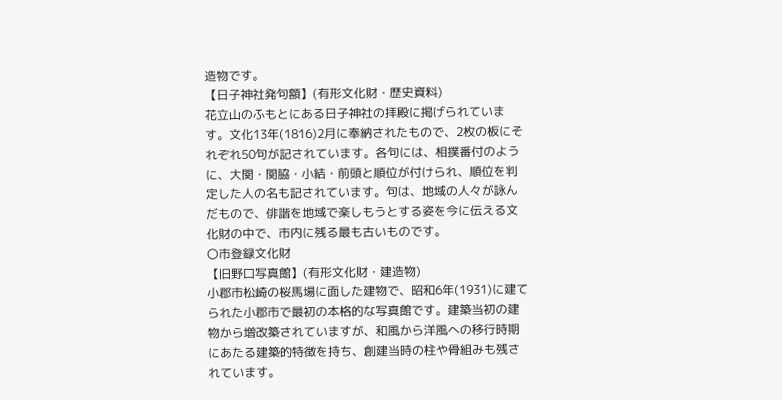造物です。
【日子神社発句額】(有形文化財・歴史資料)
花立山のふもとにある日子神社の拝殿に掲げられています。文化13年(1816)2月に奉納されたもので、2枚の板にそれぞれ50句が記されています。各句には、相撲番付のように、大関・関脇・小結・前頭と順位が付けられ、順位を判定した人の名も記されています。句は、地域の人々が詠んだもので、俳諧を地域で楽しもうとする姿を今に伝える文化財の中で、市内に残る最も古いものです。
〇市登録文化財
【旧野口写真館】(有形文化財・建造物)
小郡市松崎の桜馬場に面した建物で、昭和6年(1931)に建てられた小郡市で最初の本格的な写真館です。建築当初の建物から増改築されていますが、和風から洋風への移行時期にあたる建築的特徴を持ち、創建当時の柱や骨組みも残されています。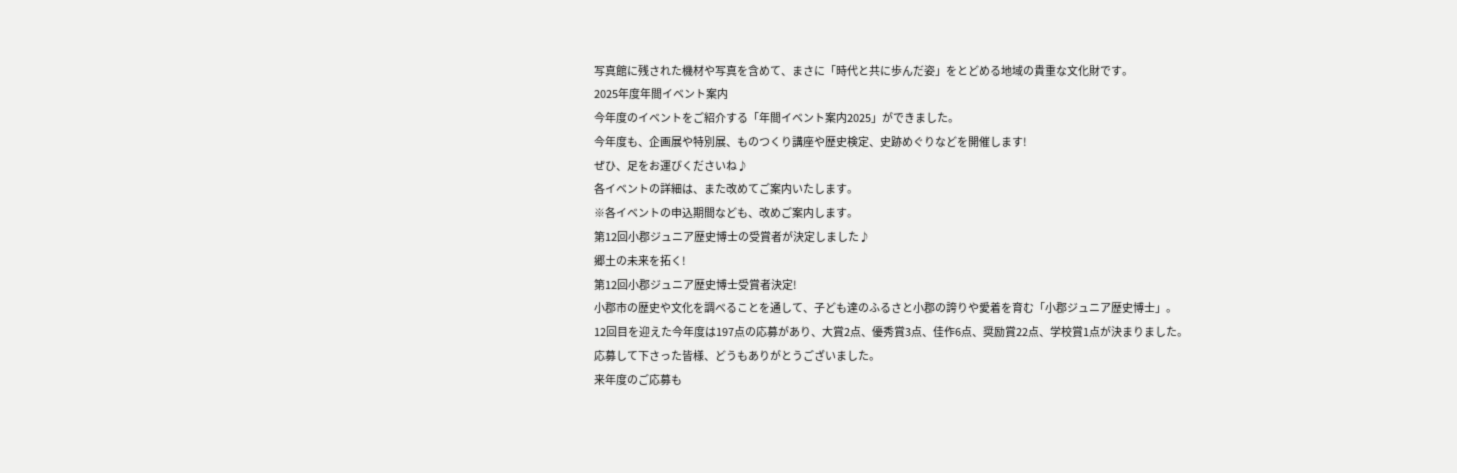写真館に残された機材や写真を含めて、まさに「時代と共に歩んだ姿」をとどめる地域の貴重な文化財です。
2025年度年間イベント案内
今年度のイベントをご紹介する「年間イベント案内2025」ができました。
今年度も、企画展や特別展、ものつくり講座や歴史検定、史跡めぐりなどを開催します!
ぜひ、足をお運びくださいね♪
各イベントの詳細は、また改めてご案内いたします。
※各イベントの申込期間なども、改めご案内します。
第12回小郡ジュニア歴史博士の受賞者が決定しました♪
郷土の未来を拓く!
第12回小郡ジュニア歴史博士受賞者決定!
小郡市の歴史や文化を調べることを通して、子ども達のふるさと小郡の誇りや愛着を育む「小郡ジュニア歴史博士」。
12回目を迎えた今年度は197点の応募があり、大賞2点、優秀賞3点、佳作6点、奨励賞22点、学校賞1点が決まりました。
応募して下さった皆様、どうもありがとうございました。
来年度のご応募も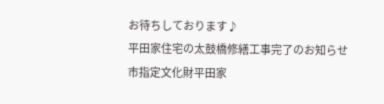お待ちしております♪
平田家住宅の太鼓橋修繕工事完了のお知らせ
市指定文化財平田家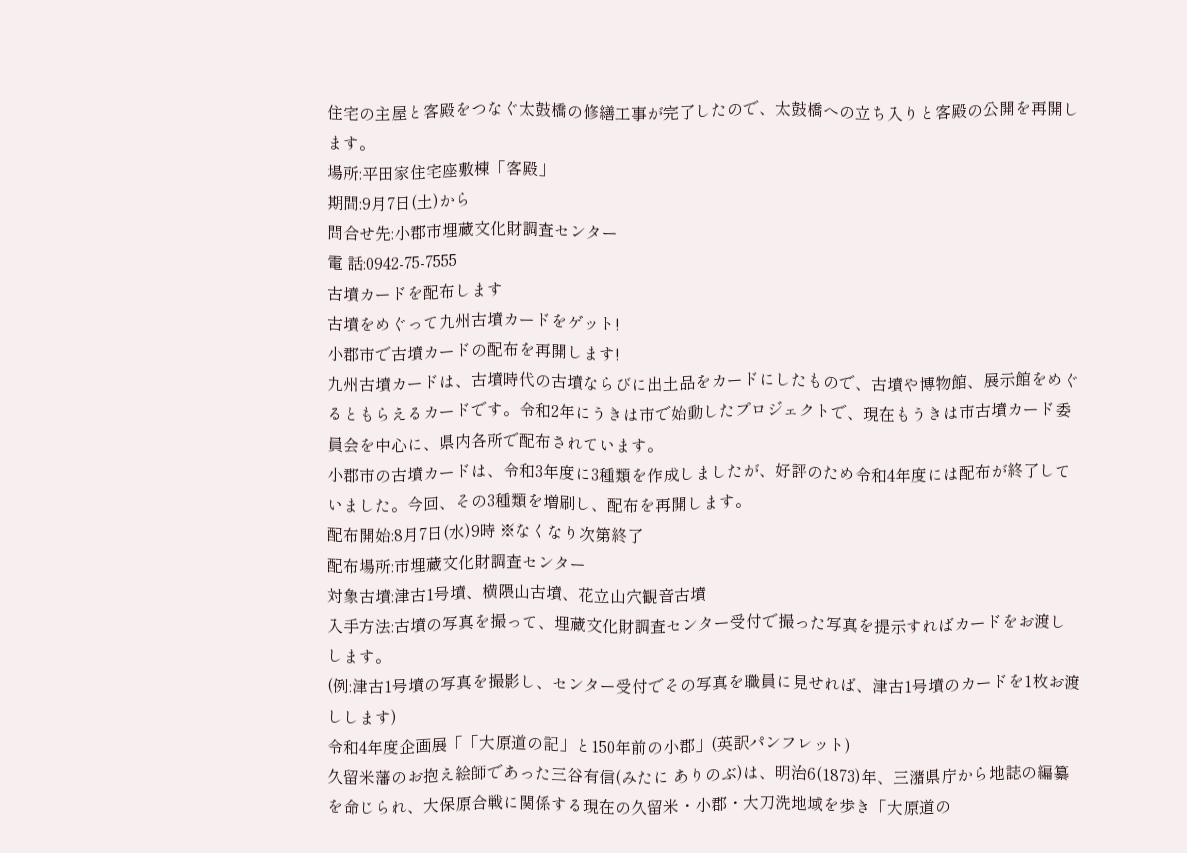住宅の主屋と客殿をつなぐ太鼓橋の修繕工事が完了したので、太鼓橋への立ち入りと客殿の公開を再開します。
場所:平田家住宅座敷棟「客殿」
期間:9月7日(土)から
問合せ先:小郡市埋蔵文化財調査センター
電 話:0942-75-7555
古墳カードを配布します
古墳をめぐって九州古墳カードをゲット!
小郡市で古墳カードの配布を再開します!
九州古墳カードは、古墳時代の古墳ならびに出土品をカードにしたもので、古墳や博物館、展示館をめぐるともらえるカードです。令和2年にうきは市で始動したプロジェクトで、現在もうきは市古墳カード委員会を中心に、県内各所で配布されています。
小郡市の古墳カードは、令和3年度に3種類を作成しましたが、好評のため令和4年度には配布が終了していました。今回、その3種類を増刷し、配布を再開します。
配布開始:8月7日(水)9時 ※なくなり次第終了
配布場所:市埋蔵文化財調査センター
対象古墳:津古1号墳、横隈山古墳、花立山穴観音古墳
入手方法:古墳の写真を撮って、埋蔵文化財調査センター受付で撮った写真を提示すればカードをお渡しします。
(例:津古1号墳の写真を撮影し、センター受付でその写真を職員に見せれば、津古1号墳のカードを1枚お渡しします)
令和4年度企画展「「大原道の記」と150年前の小郡」(英訳パンフレット)
久留米藩のお抱え絵師であった三谷有信(みたに ありのぶ)は、明治6(1873)年、三潴県庁から地誌の編纂を命じられ、大保原合戦に関係する現在の久留米・小郡・大刀洗地域を歩き「大原道の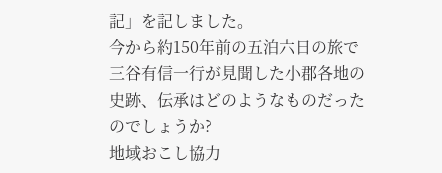記」を記しました。
今から約150年前の五泊六日の旅で三谷有信一行が見聞した小郡各地の史跡、伝承はどのようなものだったのでしょうか?
地域おこし協力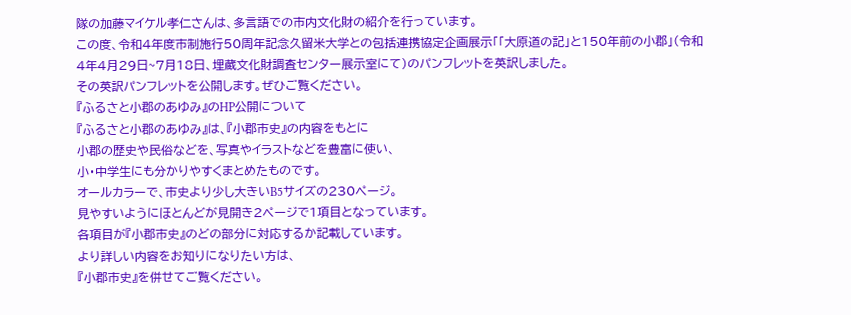隊の加藤マイケル孝仁さんは、多言語での市内文化財の紹介を行っています。
この度、令和4年度市制施行50周年記念久留米大学との包括連携協定企画展示「「大原道の記」と150年前の小郡」(令和4年4月29日~7月18日、埋蔵文化財調査センター展示室にて)のパンフレットを英訳しました。
その英訳パンフレットを公開します。ぜひご覧ください。
『ふるさと小郡のあゆみ』のHP公開について
『ふるさと小郡のあゆみ』は、『小郡市史』の内容をもとに
小郡の歴史や民俗などを、写真やイラストなどを豊富に使い、
小・中学生にも分かりやすくまとめたものです。
オールカラーで、市史より少し大きいB5サイズの230ページ。
見やすいようにほとんどが見開き2ページで1項目となっています。
各項目が『小郡市史』のどの部分に対応するか記載しています。
より詳しい内容をお知りになりたい方は、
『小郡市史』を併せてご覧ください。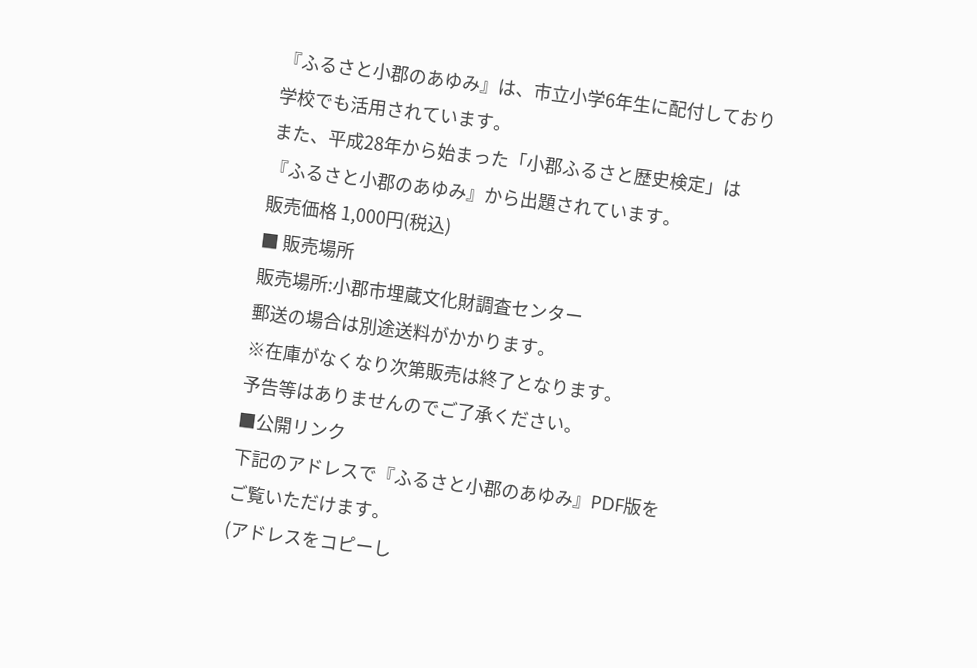『ふるさと小郡のあゆみ』は、市立小学6年生に配付しており
学校でも活用されています。
また、平成28年から始まった「小郡ふるさと歴史検定」は
『ふるさと小郡のあゆみ』から出題されています。
販売価格 1,000円(税込)
■ 販売場所
販売場所:小郡市埋蔵文化財調査センター
郵送の場合は別途送料がかかります。
※在庫がなくなり次第販売は終了となります。
予告等はありませんのでご了承ください。
■公開リンク
下記のアドレスで『ふるさと小郡のあゆみ』PDF版を
ご覧いただけます。
(アドレスをコピーし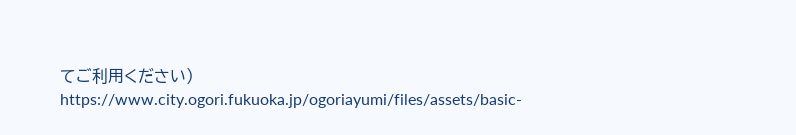てご利用ください)
https://www.city.ogori.fukuoka.jp/ogoriayumi/files/assets/basic-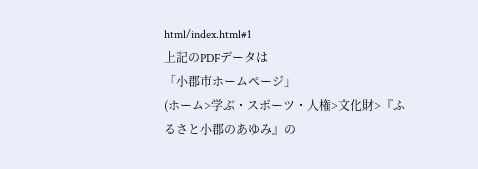html/index.html#1
上記のPDFデータは
「小郡市ホームページ」
(ホーム>学ぶ・スポーツ・人権>文化財>『ふるさと小郡のあゆみ』の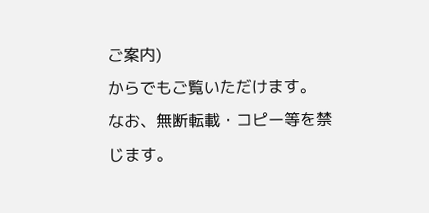ご案内)
からでもご覧いただけます。
なお、無断転載・コピー等を禁じます。